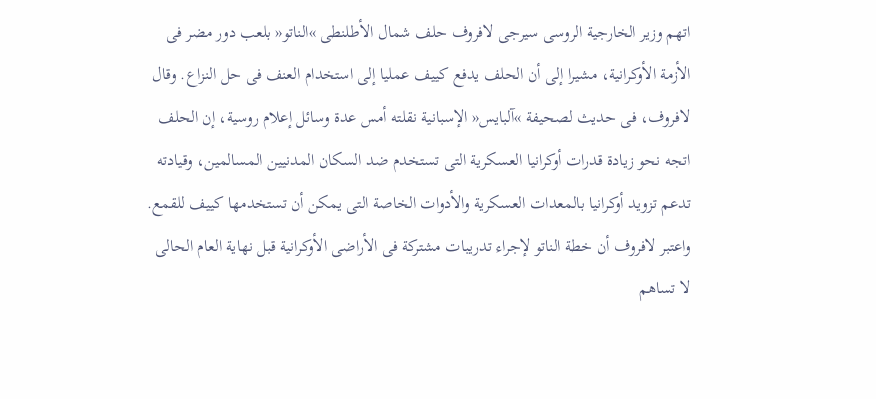اتهم وزير الخارجية الروسى سيرجى لافروف حلف شمال الأطلنطى »الناتو« بلعب دور مضر فى الأزمة الأوكرانية، مشيرا إلى أن الحلف يدفع كييف عمليا إلى استخدام العنف فى حل النزاع. وقال لافروف، فى حديث لصحيفة »آلبايس« الإسبانية نقلته أمس عدة وسائل إعلام روسية، إن الحلف اتجه نحو زيادة قدرات أوكرانيا العسكرية التى تستخدم ضد السكان المدنيين المسالمين، وقيادته تدعم تزويد أوكرانيا بالمعدات العسكرية والأدوات الخاصة التى يمكن أن تستخدمها كييف للقمع. واعتبر لافروف أن خطة الناتو لإجراء تدريبات مشتركة فى الأراضى الأوكرانية قبل نهاية العام الحالى لا تساهم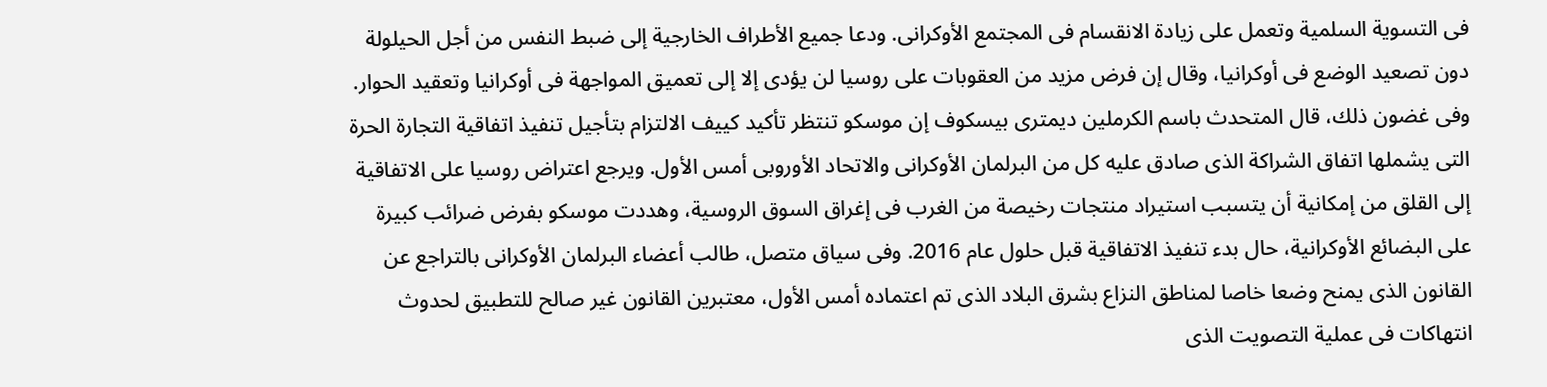فى التسوية السلمية وتعمل على زيادة الانقسام فى المجتمع الأوكرانى. ودعا جميع الأطراف الخارجية إلى ضبط النفس من أجل الحيلولة دون تصعيد الوضع فى أوكرانيا، وقال إن فرض مزيد من العقوبات على روسيا لن يؤدى إلا إلى تعميق المواجهة فى أوكرانيا وتعقيد الحوار. وفى غضون ذلك، قال المتحدث باسم الكرملين ديمترى بيسكوف إن موسكو تنتظر تأكيد كييف الالتزام بتأجيل تنفيذ اتفاقية التجارة الحرة التى يشملها اتفاق الشراكة الذى صادق عليه كل من البرلمان الأوكرانى والاتحاد الأوروبى أمس الأول. ويرجع اعتراض روسيا على الاتفاقية إلى القلق من إمكانية أن يتسبب استيراد منتجات رخيصة من الغرب فى إغراق السوق الروسية، وهددت موسكو بفرض ضرائب كبيرة على البضائع الأوكرانية، حال بدء تنفيذ الاتفاقية قبل حلول عام 2016. وفى سياق متصل، طالب أعضاء البرلمان الأوكرانى بالتراجع عن القانون الذى يمنح وضعا خاصا لمناطق النزاع بشرق البلاد الذى تم اعتماده أمس الأول، معتبرين القانون غير صالح للتطبيق لحدوث انتهاكات فى عملية التصويت الذى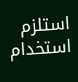استلزم استخدام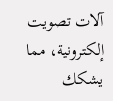آلات تصويت إلكترونية، مما يشكك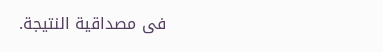فى مصداقية النتيجة.